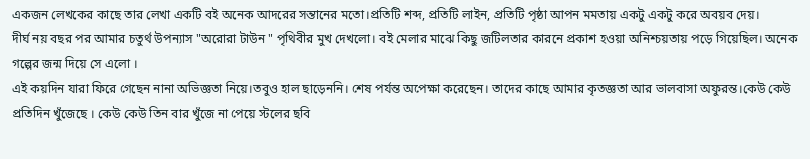একজন লেখকের কাছে তার লেখা একটি বই অনেক আদরের সন্তানের মতো।প্রতিটি শব্দ, প্রতিটি লাইন, প্রতিটি পৃষ্ঠা আপন মমতায় একটু একটু করে অবয়ব দেয়।
দীর্ঘ নয় বছর পর আমার চতুর্থ উপন্যাস "অরোরা টাউন " পৃথিবীর মুখ দেখলো। বই মেলার মাঝে কিছু জটিলতার কারনে প্রকাশ হওয়া অনিশ্চয়তায় পড়ে গিয়েছিল। অনেক গল্পের জন্ম দিয়ে সে এলো ।
এই কয়দিন যারা ফিরে গেছেন নানা অভিজ্ঞতা নিয়ে।তবুও হাল ছাড়েননি। শেষ পর্যন্ত অপেক্ষা করেছেন। তাদের কাছে আমার কৃতজ্ঞতা আর ভালবাসা অফুরন্ত।কেউ কেউ প্রতিদিন খুঁজেছে । কেউ কেউ তিন বার খুঁজে না পেয়ে স্টলের ছবি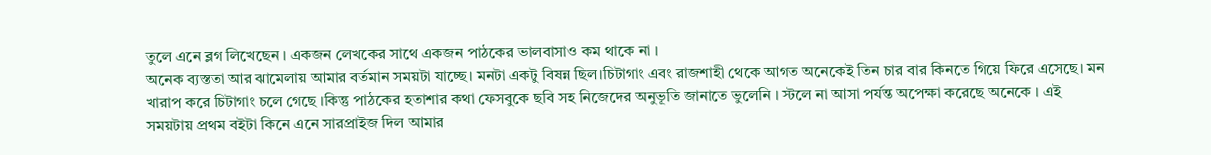তুলে এনে ব্লগ লিখেছেন । একজন লেখকের সাথে একজন পাঠকের ভালবাসাও কম থাকে না ।
অনেক ব্যস্ততা আর ঝামেলায় আমার বর্তমান সময়টা যাচ্ছে। মনটা একটু বিষন্ন ছিল।চিটাগাং এবং রাজশাহী থেকে আগত অনেকেই তিন চার বার কিনতে গিয়ে ফিরে এসেছে। মন খারাপ করে চিটাগাং চলে গেছে ।কিন্তু পাঠকের হতাশার কথা ফেসবুকে ছবি সহ নিজেদের অনুভূতি জানাতে ভুলেনি । স্টলে না আসা পর্যন্ত অপেক্ষা করেছে অনেকে । এই সময়টায় প্রথম বইটা কিনে এনে সারপ্রাইজ দিল আমার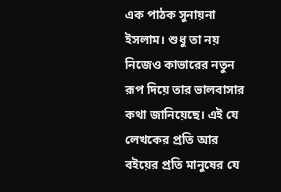এক পাঠক সুনায়না ইসলাম। শুধু তা নয় নিজেও কাভারের নতুন রূপ দিয়ে তার ভালবাসার কথা জানিয়েছে। এই যে লেখকের প্রতি আর বইয়ের প্রতি মানুষের যে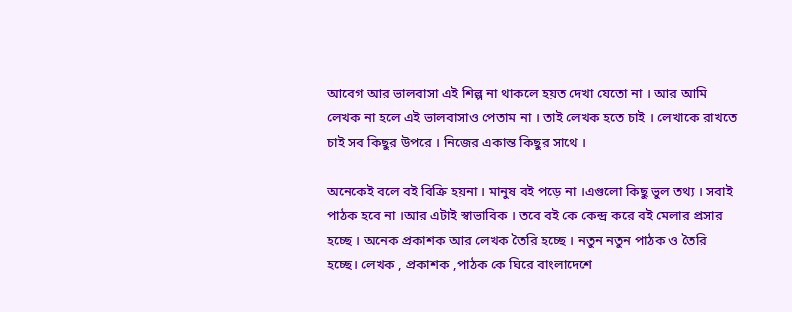আবেগ আর ভালবাসা এই শিল্প না থাকলে হয়ত দেখা যেতো না । আর আমি লেখক না হলে এই ভালবাসাও পেতাম না । তাই লেখক হতে চাই । লেখাকে রাখতে চাই সব কিছুর উপরে । নিজের একান্ত কিছুর সাথে ।

অনেকেই বলে বই বিক্রি হয়না । মানুষ বই পড়ে না ।এগুলো কিছু ভুল তথ্য । সবাই পাঠক হবে না ।আর এটাই স্বাভাবিক । তবে বই কে কেন্দ্র করে বই মেলার প্রসার হচ্ছে । অনেক প্রকাশক আর লেখক তৈরি হচ্ছে । নতুন নতুন পাঠক ও তৈরি হচ্ছে। লেখক , প্রকাশক ,পাঠক কে ঘিরে বাংলাদেশে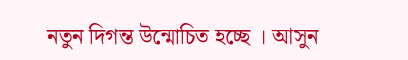নতুন দিগন্ত উন্মোচিত হচ্ছে । আসুন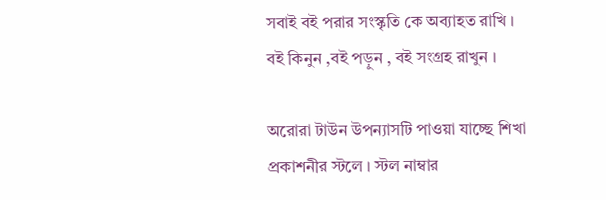সবাই বই পরার সংস্কৃতি কে অব্যাহত রাখি ।
বই কিনুন ,বই পড়ুন , বই সংগ্রহ রাখুন ।

অরোরা টাউন উপন্যাসটি পাওয়া যাচ্ছে শিখা প্রকাশনীর স্টলে । স্টল নাম্বার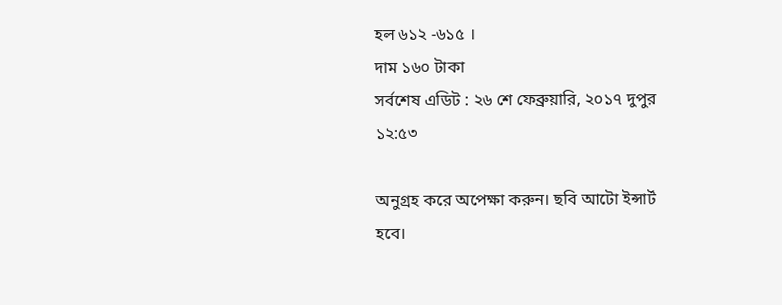হল ৬১২ -৬১৫ ।
দাম ১৬০ টাকা
সর্বশেষ এডিট : ২৬ শে ফেব্রুয়ারি, ২০১৭ দুপুর ১২:৫৩

অনুগ্রহ করে অপেক্ষা করুন। ছবি আটো ইন্সার্ট হবে।